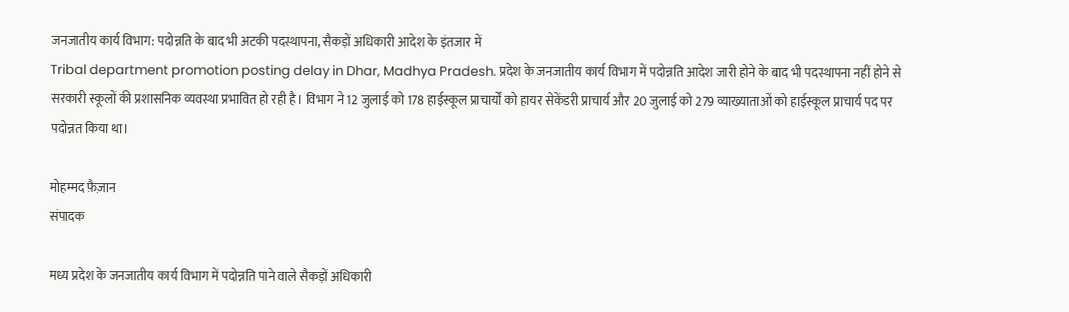जनजातीय कार्य विभाग: पदोन्नति के बाद भी अटकी पदस्थापना, सैकड़ों अधिकारी आदेश के इंतजार में
Tribal department promotion posting delay in Dhar, Madhya Pradesh. प्रदेश के जनजातीय कार्य विभाग में पदोन्नति आदेश जारी होने के बाद भी पदस्थापना नहीं होने से सरकारी स्कूलों की प्रशासनिक व्यवस्था प्रभावित हो रही है। विभाग ने 12 जुलाई को 178 हाईस्कूल प्राचार्यों को हायर सेकेंडरी प्राचार्य और 20 जुलाई को 279 व्याख्याताओं को हाईस्कूल प्राचार्य पद पर पदोन्नत किया था।

मोहम्मद फ़ैज़ान
संपादक

मध्य प्रदेश के जनजातीय कार्य विभाग में पदोन्नति पाने वाले सैकड़ों अधिकारी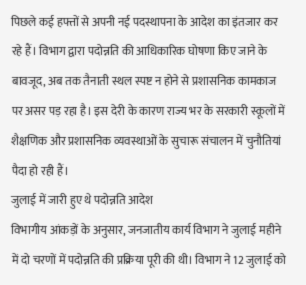पिछले कई हफ्तों से अपनी नई पदस्थापना के आदेश का इंतजार कर रहे हैं। विभाग द्वारा पदोन्नति की आधिकारिक घोषणा किए जाने के बावजूद, अब तक तैनाती स्थल स्पष्ट न होने से प्रशासनिक कामकाज पर असर पड़ रहा है। इस देरी के कारण राज्य भर के सरकारी स्कूलों में शैक्षणिक और प्रशासनिक व्यवस्थाओं के सुचारू संचालन में चुनौतियां पैदा हो रही हैं।
जुलाई में जारी हुए थे पदोन्नति आदेश
विभागीय आंकड़ों के अनुसार, जनजातीय कार्य विभाग ने जुलाई महीने में दो चरणों में पदोन्नति की प्रक्रिया पूरी की थी। विभाग ने 12 जुलाई को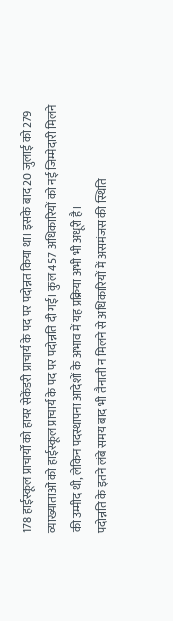178 हाईस्कूल प्राचार्यों को हायर सेकेंडरी प्राचार्य के पद पर पदोन्नत किया था। इसके बाद 20 जुलाई को 279 व्याख्याताओं को हाईस्कूल प्राचार्य के पद पर पदोन्नति दी गई। कुल 457 अधिकारियों को नई जिम्मेदारी मिलने की उम्मीद थी, लेकिन पदस्थापना आदेशों के अभाव में यह प्रक्रिया अभी भी अधूरी है।
पदोन्नति के इतने लंबे समय बाद भी तैनाती न मिलने से अधिकारियों में असमंजस की स्थिति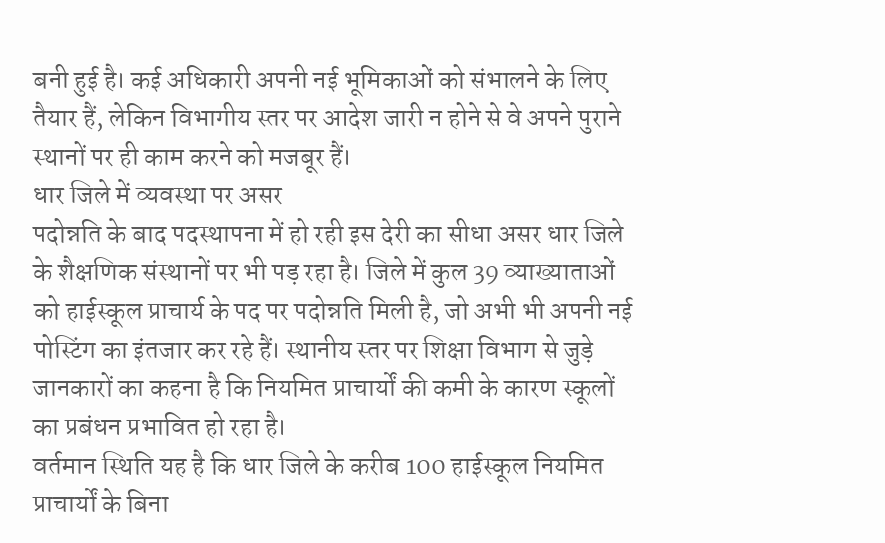बनी हुई है। कई अधिकारी अपनी नई भूमिकाओं को संभालने के लिए तैयार हैं, लेकिन विभागीय स्तर पर आदेश जारी न होने से वे अपने पुराने स्थानों पर ही काम करने को मजबूर हैं।
धार जिले में व्यवस्था पर असर
पदोन्नति के बाद पदस्थापना में हो रही इस देरी का सीधा असर धार जिले के शैक्षणिक संस्थानों पर भी पड़ रहा है। जिले में कुल 39 व्याख्याताओं को हाईस्कूल प्राचार्य के पद पर पदोन्नति मिली है, जो अभी भी अपनी नई पोस्टिंग का इंतजार कर रहे हैं। स्थानीय स्तर पर शिक्षा विभाग से जुड़े जानकारों का कहना है कि नियमित प्राचार्यों की कमी के कारण स्कूलों का प्रबंधन प्रभावित हो रहा है।
वर्तमान स्थिति यह है कि धार जिले के करीब 100 हाईस्कूल नियमित प्राचार्यों के बिना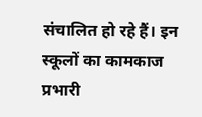संचालित हो रहे हैं। इन स्कूलों का कामकाज प्रभारी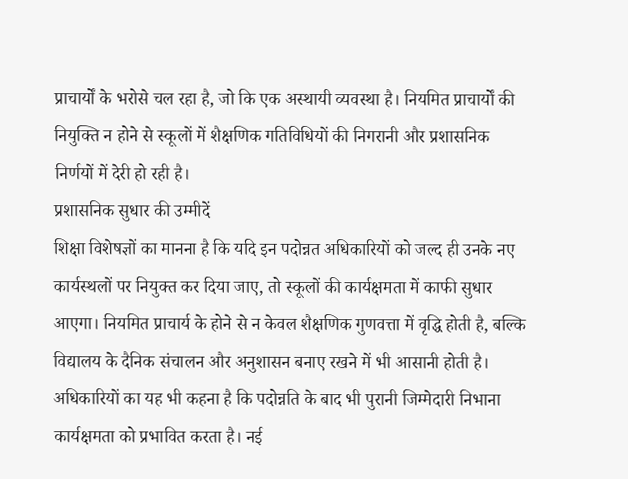प्राचार्यों के भरोसे चल रहा है, जो कि एक अस्थायी व्यवस्था है। नियमित प्राचार्यों की नियुक्ति न होने से स्कूलों में शैक्षणिक गतिविधियों की निगरानी और प्रशासनिक निर्णयों में देरी हो रही है।
प्रशासनिक सुधार की उम्मीदें
शिक्षा विशेषज्ञों का मानना है कि यदि इन पदोन्नत अधिकारियों को जल्द ही उनके नए कार्यस्थलों पर नियुक्त कर दिया जाए, तो स्कूलों की कार्यक्षमता में काफी सुधार आएगा। नियमित प्राचार्य के होने से न केवल शैक्षणिक गुणवत्ता में वृद्धि होती है, बल्कि विद्यालय के दैनिक संचालन और अनुशासन बनाए रखने में भी आसानी होती है।
अधिकारियों का यह भी कहना है कि पदोन्नति के बाद भी पुरानी जिम्मेदारी निभाना कार्यक्षमता को प्रभावित करता है। नई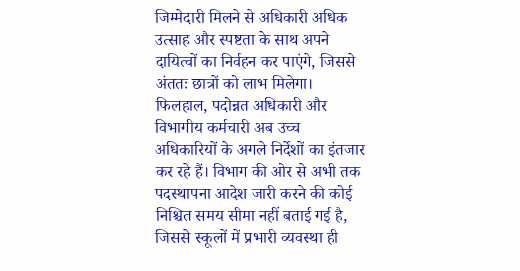जिम्मेदारी मिलने से अधिकारी अधिक उत्साह और स्पष्टता के साथ अपने दायित्वों का निर्वहन कर पाएंगे, जिससे अंततः छात्रों को लाभ मिलेगा।
फिलहाल, पदोन्नत अधिकारी और विभागीय कर्मचारी अब उच्च अधिकारियों के अगले निर्देशों का इंतजार कर रहे हैं। विभाग की ओर से अभी तक पदस्थापना आदेश जारी करने की कोई निश्चित समय सीमा नहीं बताई गई है, जिससे स्कूलों में प्रभारी व्यवस्था ही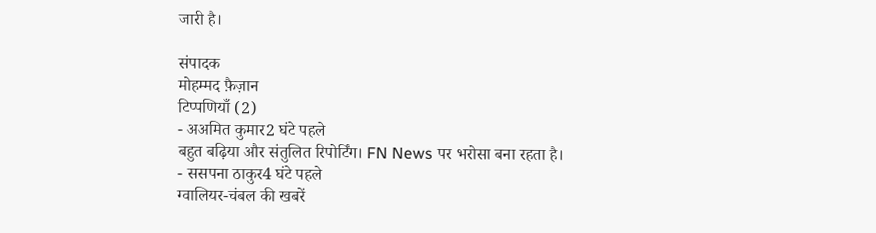जारी है।

संपादक
मोहम्मद फ़ैज़ान
टिप्पणियाँ (2)
- अअमित कुमार2 घंटे पहले
बहुत बढ़िया और संतुलित रिपोर्टिंग। FN News पर भरोसा बना रहता है।
- ससपना ठाकुर4 घंटे पहले
ग्वालियर-चंबल की खबरें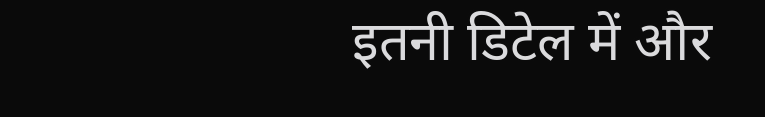इतनी डिटेल में और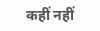कहीं नहीं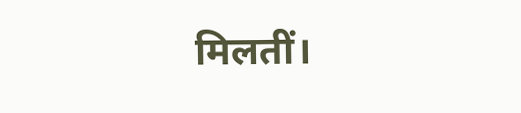मिलतीं।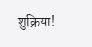शुक्रिया!